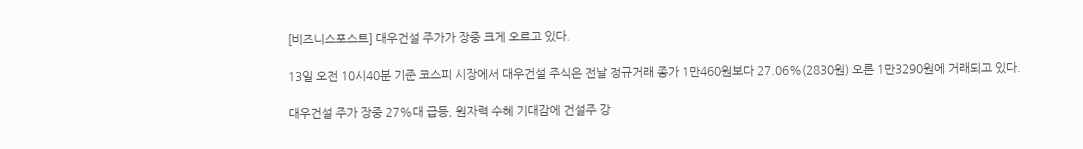[비즈니스포스트] 대우건설 주가가 장중 크게 오르고 있다.

13일 오전 10시40분 기준 코스피 시장에서 대우건설 주식은 전날 정규거래 종가 1만460원보다 27.06%(2830원) 오른 1만3290원에 거래되고 있다.

대우건설 주가 장중 27%대 급등, 원자력 수혜 기대감에 건설주 강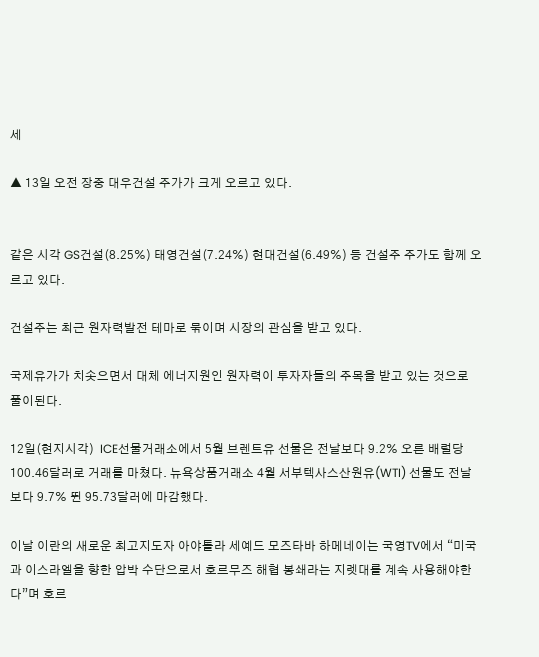세

▲ 13일 오전 장중 대우건설 주가가 크게 오르고 있다.


같은 시각 GS건설(8.25%) 태영건설(7.24%) 현대건설(6.49%) 등 건설주 주가도 함께 오르고 있다.

건설주는 최근 원자력발전 테마로 묶이며 시장의 관심을 받고 있다.

국제유가가 치솟으면서 대체 에너지원인 원자력이 투자자들의 주목을 받고 있는 것으로 풀이된다.

12일(현지시각)  ICE선물거래소에서 5월 브렌트유 선물은 전날보다 9.2% 오른 배럴당 100.46달러로 거래를 마쳤다. 뉴욕상품거래소 4월 서부텍사스산원유(WTI) 선물도 전날보다 9.7% 뛴 95.73달러에 마감했다.

이날 이란의 새로운 최고지도자 아야톨라 세예드 모즈타바 하메네이는 국영TV에서 “미국과 이스라엘을 향한 압박 수단으로서 호르무즈 해협 봉쇄라는 지렛대를 계속 사용해야한다”며 호르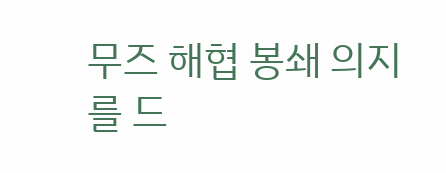무즈 해협 봉쇄 의지를 드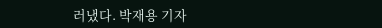러냈다. 박재용 기자